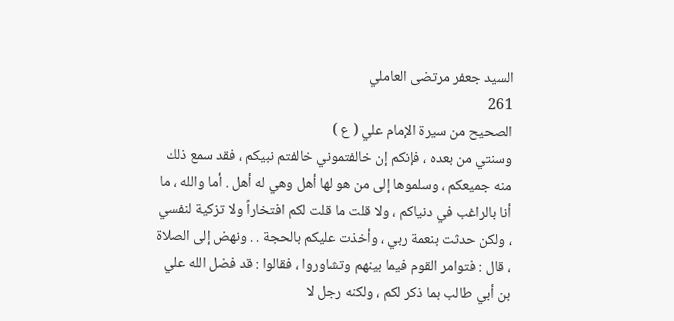السيد جعفر مرتضى العاملي
261
الصحيح من سيرة الإمام علي ( ع )
وسنتي من بعده ، فإنكم إن خالفتموني خالفتم نبيكم ، فقد سمع ذلك منه جميعكم ، وسلموها إلى من هو لها أهل وهي له أهل . أما والله ، ما أنا بالراغب في دنياكم ، ولا قلت ما قلت لكم افتخاراً ولا تزكية لنفسي ، ولكن حدثت بنعمة ربي ، وأخذت عليكم بالحجة . . ونهض إلى الصلاة ، قال : فتوامر القوم فيما بينهم وتشاوروا ، فقالوا : قد فضل الله علي بن أبي طالب بما ذكر لكم ، ولكنه رجل لا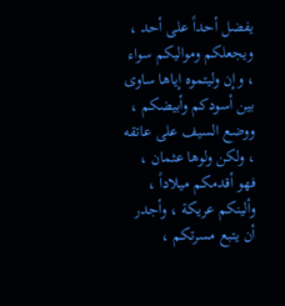يفضل أحداً على أحد ، ويجعلكم ومواليكم سواء ، وإن وليتموه إياها ساوى بين أسودكم وأبيضكم ، ووضع السيف على عاتقه ، ولكن ولوها عثمان ، فهو أقدمكم ميلاداً ، وألينكم عريكة ، وأجدر أن يتبع مسرتكم ،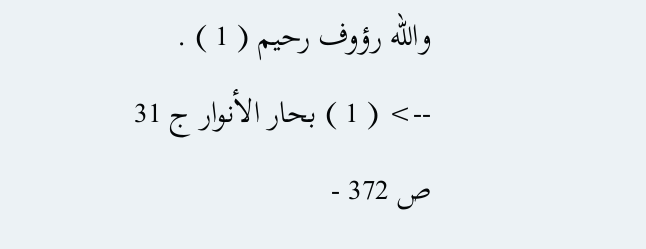والله رؤوف رحيم ( 1 ) .
--> ( 1 ) بحار الأنوار ج 31 ص 372 -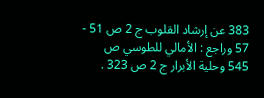383 عن إرشاد القلوب ج 2 ص 51 - 57 وراجع : الأمالي للطوسي ص 545 وحلية الأبرار ج 2 ص 323 .